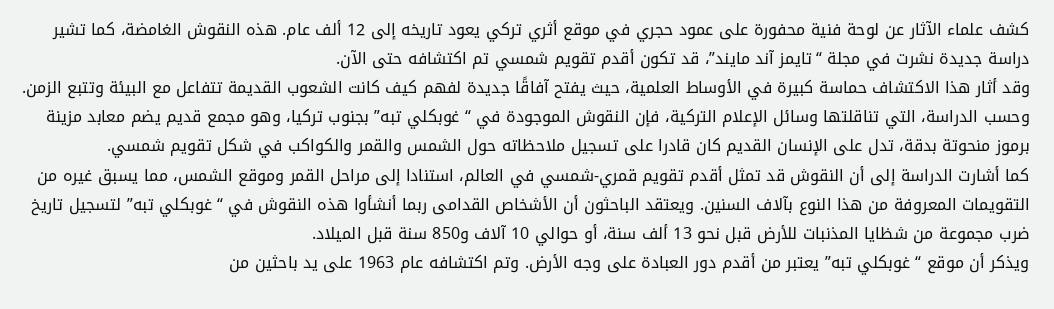كشف علماء الآثار عن لوحة فنية محفورة على عمود حجري في موقع أثري تركي يعود تاريخه إلى 12 ألف عام. هذه النقوش الغامضة، كما تشير دراسة جديدة نشرت في مجلة “تايمز آند مايند”، قد تكون أقدم تقويم شمسي تم اكتشافه حتى الآن.
وقد أثار هذا الاكتشاف حماسة كبيرة في الأوساط العلمية، حيث يفتح آفاقًا جديدة لفهم كيف كانت الشعوب القديمة تتفاعل مع البيئة وتتبع الزمن. وحسب الدراسة، التي تناقلتها وسائل الإعلام التركية، فإن النقوش الموجودة في “غوبكلي تبه” بجنوب تركيا، وهو مجمع قديم يضم معابد مزينة برموز منحوتة بدقة، تدل على الإنسان القديم كان قادرا على تسجيل ملاحظاته حول الشمس والقمر والكواكب في شكل تقويم شمسي.
كما أشارت الدراسة إلى أن النقوش قد تمثل أقدم تقويم قمري-شمسي في العالم، استنادا إلى مراحل القمر وموقع الشمس، مما يسبق غيره من التقويمات المعروفة من هذا النوع بآلاف السنين. ويعتقد الباحثون أن الأشخاص القدامى ربما أنشأوا هذه النقوش في “غوبكلي تبه” لتسجيل تاريخ ضرب مجموعة من شظايا المذنبات للأرض قبل نحو 13 ألف سنة، أو حوالي 10 آلاف و850 سنة قبل الميلاد.
ويذكر أن موقع “غوبكلي تبه” يعتبر من أقدم دور العبادة على وجه الأرض. وتم اكتشافه عام 1963 على يد باحثين من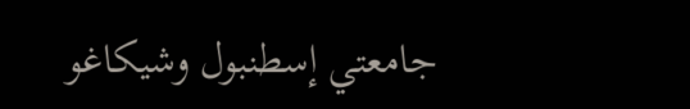جامعتي إسطنبول وشيكاغو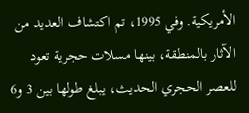الأمريكية. وفي 1995، تم اكتشاف العديد من الآثار بالمنطقة، بينها مسلات حجرية تعود للعصر الحجري الحديث، يبلغ طولها بين 3 و6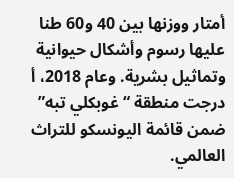أمتار ووزنها بين 40 و60 طنا عليها رسوم وأشكال حيوانية وتماثيل بشرية. وعام 2018، أ درجت منطقة “غوبكلي تبه” ضمن قائمة اليونسكو للتراث العالمي.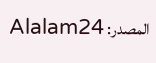المصدر: Alalam24